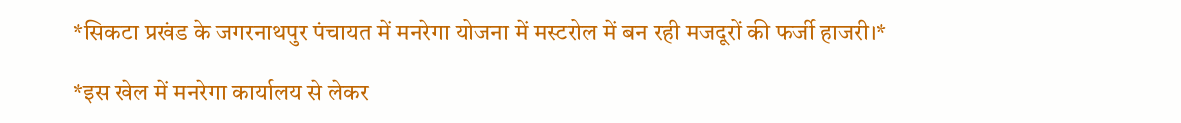*सिकटा प्रखंड के जगरनाथपुर पंचायत में मनरेगा योजना में मस्टरोल में बन रही मजदूरों की फर्जी हाजरी।*

*इस खेल में मनरेगा कार्यालय से लेकर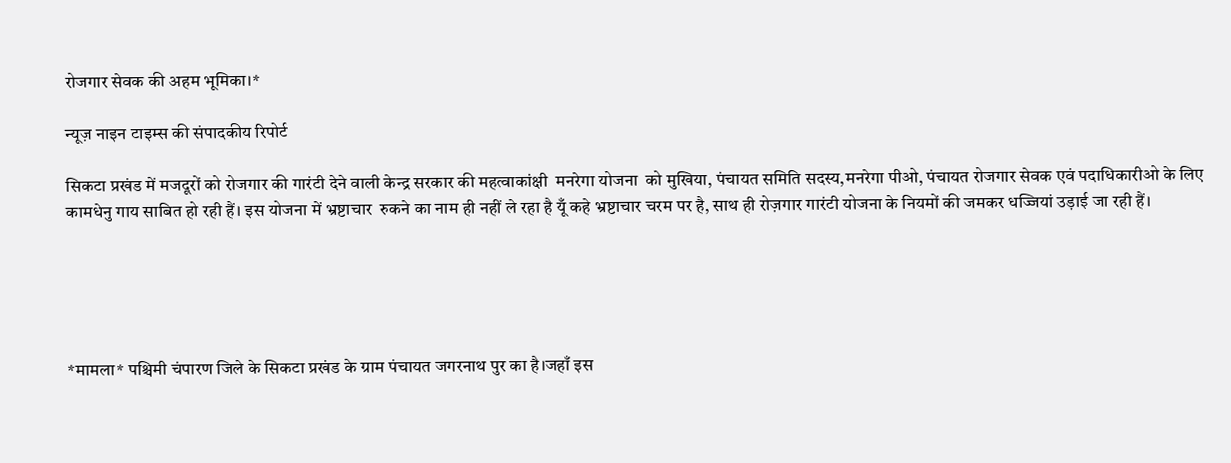रोजगार सेवक की अहम भूमिका।*

न्यूज़ नाइन टाइम्स की संपादकीय रिपोर्ट

सिकटा प्रखंड में मजदूरों को रोजगार की गारंटी देने वाली केन्द्र सरकार की महत्वाकांक्षी  मनरेगा योजना  को मुखिया, पंचायत समिति सदस्य,मनरेगा पीओ, पंचायत रोजगार सेवक एवं पदाधिकारीओ के लिए कामधेनु गाय साबित हो रही हैं। इस योजना में भ्रष्टाचार  रुकने का नाम ही नहीं ले रहा है यूँ कहे भ्रष्टाचार चरम पर है, साथ ही रोज़गार गारंटी योजना के नियमों की जमकर धज्जियां उड़ाई जा रही हैं।





*मामला* पश्चिमी चंपारण जिले के सिकटा प्रखंड के ग्राम पंचायत जगरनाथ पुर का है।जहाँ इस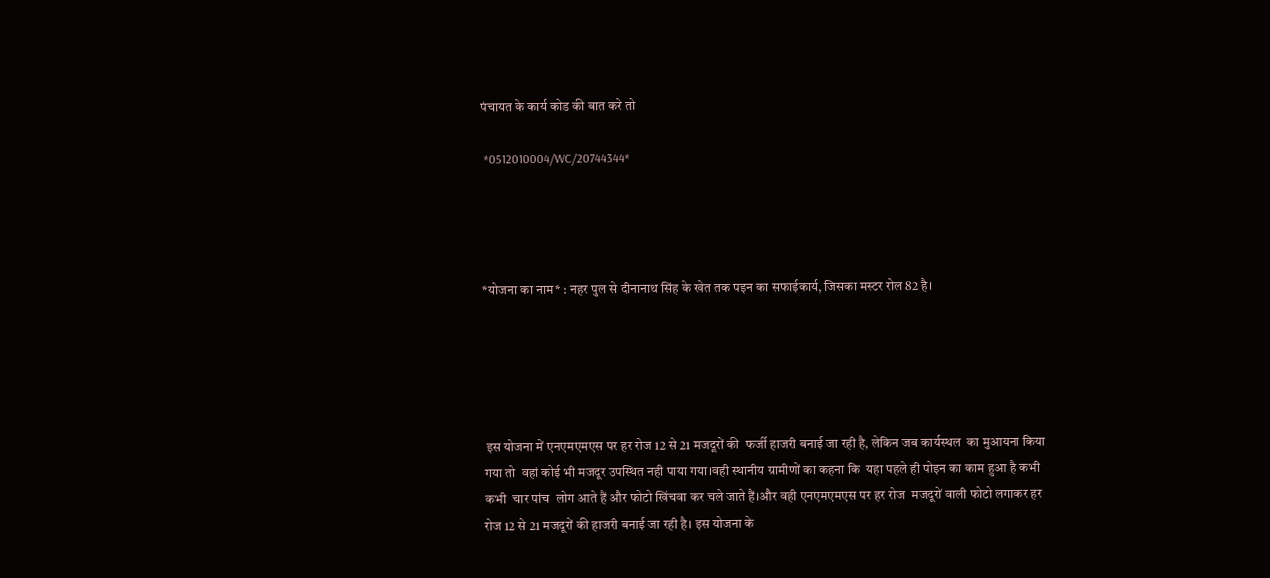पंचायत के कार्य कोड की बात करे तो

 *0512010004/WC/20744344*




*योजना का नाम* : नहर पुल से दीनानाथ सिंह के खेत तक पइन का सफाईकार्य, जिसका मस्टर रोल 82 है।





 इस योजना में एनएमएमएस पर हर रोज 12 से 21 मजदूरों की  फर्जी हाजरी बनाई जा रही है, लेकिन जब कार्यस्थल  का मुआयना किया गया तो  वहां कोई भी मजदूर उपस्थित नही पाया गया।वही स्थानीय ग्रामीणों का कहना कि  यहा पहले ही पोइन का काम हुआ है कभी कभी  चार पांच  लोग आते हैं और फोटो खिंचवा कर चले जाते हैं।और वही एनएमएमएस पर हर रोज  मजदूरों वाली फोटो लगाकर हर रोज 12 से 21 मजदूरों की हाजरी बनाई जा रही है। इस योजना के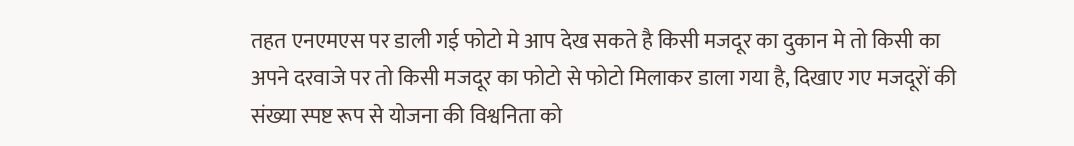तहत एनएमएस पर डाली गई फोटो मे आप देख सकते है किसी मजदूर का दुकान मे तो किसी का अपने दरवाजे पर तो किसी मजदूर का फोटो से फोटो मिलाकर डाला गया है, दिखाए गए मजदूरों की संख्या स्पष्ट रूप से योजना की विश्वनिता को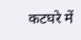कटघरे में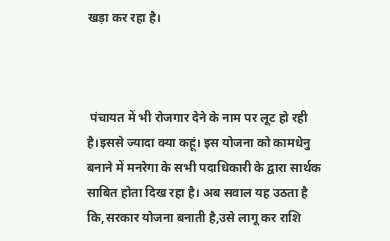खड़ा कर रहा है।



 पंचायत में भी रोजगार देने के नाम पर लूट हो रही है।इससे ज्यादा क्या कहूं। इस योजना को कामधेनु बनाने में मनरेगा के सभी पदाधिकारी के द्वारा सार्थक साबित होता दिख रहा है। अब सवाल यह उठता है कि,सरकार योजना बनाती है,उसे लागू कर राशि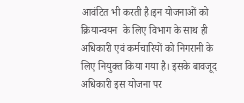आवंटित भी करती है।इन योजनाओं को क्रियान्वयन  के लिए विभाग के साथ ही अधिकारी एवं कर्मचारियों को निगरानी के लिए नियुक्त किया गया है। इसके बावजूद अधिकारी इस योजना पर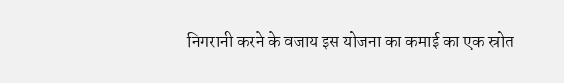निगरानी करने के वजाय इस योजना का कमाई का एक स्रोत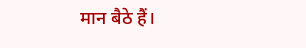मान बैठे हैं।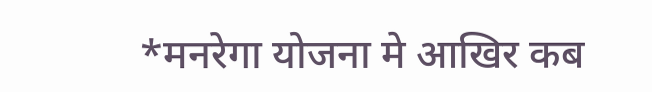*मनरेगा योजना मे आखिर कब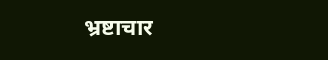भ्रष्टाचार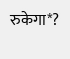रुकेगा*?